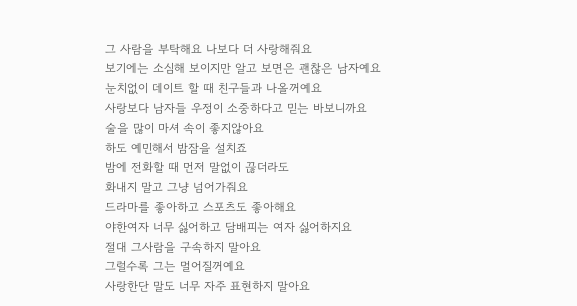그 사람을 부탁해요 나보다 더 사랑해줘요
보기에는 소심해 보이지만 알고 보면은 괜찮은 남자예요
눈치없이 데이트 할 때 친구들과 나올꺼예요
사랑보다 남자들 우정이 소중하다고 믿는 바보니까요
술을 많이 마셔 속이 좋지않아요
하도 예민해서 밤잠을 설치죠
밤에 전화할 때 먼저 말없이 끊더라도
화내지 말고 그냥 넘어가줘요
드라마를 좋아하고 스포츠도 좋아해요
야한여자 너무 싫어하고 담배피는 여자 싫어하지요
절대 그사람을 구속하지 말아요
그럴수록 그는 멀어질꺼예요
사랑한단 말도 너무 자주 표현하지 말아요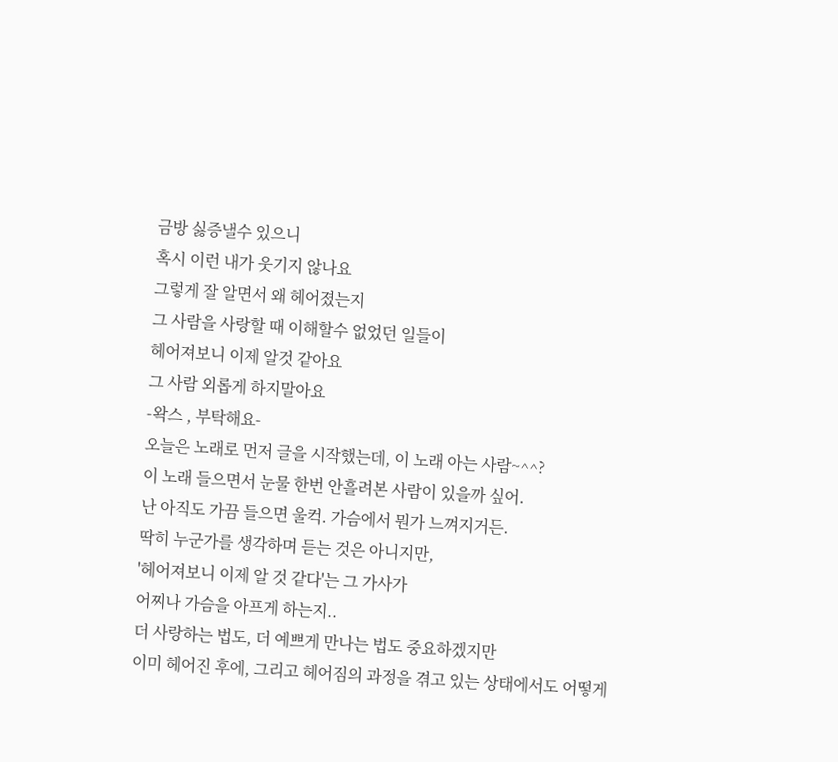금방 싫증낼수 있으니
혹시 이런 내가 웃기지 않나요
그렇게 잘 알면서 왜 헤어졌는지
그 사람을 사랑할 때 이해할수 없었던 일들이
헤어져보니 이제 알것 같아요
그 사람 외롭게 하지말아요
-왁스 , 부탁해요-
오늘은 노래로 먼저 글을 시작했는데, 이 노래 아는 사람~^^?
이 노래 들으면서 눈물 한번 안흘려본 사람이 있을까 싶어.
난 아직도 가끔 들으면 울컥. 가슴에서 뭔가 느껴지거든.
딱히 누군가를 생각하며 듣는 것은 아니지만,
'헤어져보니 이제 알 것 같다'는 그 가사가
어찌나 가슴을 아프게 하는지..
더 사랑하는 법도, 더 예쁘게 만나는 법도 중요하겠지만
이미 헤어진 후에, 그리고 헤어짐의 과정을 겪고 있는 상태에서도 어떻게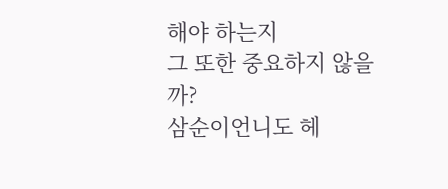해야 하는지
그 또한 중요하지 않을까?
삼순이언니도 헤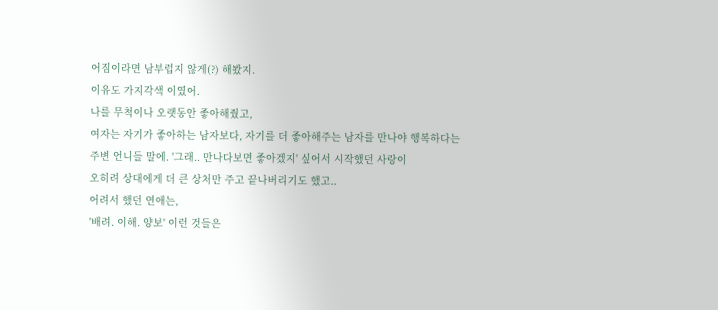어짐이라면 남부럽지 않게(?) 해봤지.
이유도 가지각색 이였어.
나를 무척이나 오랫동안 좋아해줬고,
여자는 자기가 좋아하는 남자보다, 자기를 더 좋아해주는 남자를 만나야 행복하다는
주변 언니들 말에. '그래.. 만나다보면 좋아겠지' 싶어서 시작했던 사랑이
오히려 상대에게 더 큰 상처만 주고 끝나버리기도 했고..
어려서 했던 연애는,
'배려. 이해. 양보' 이런 것들은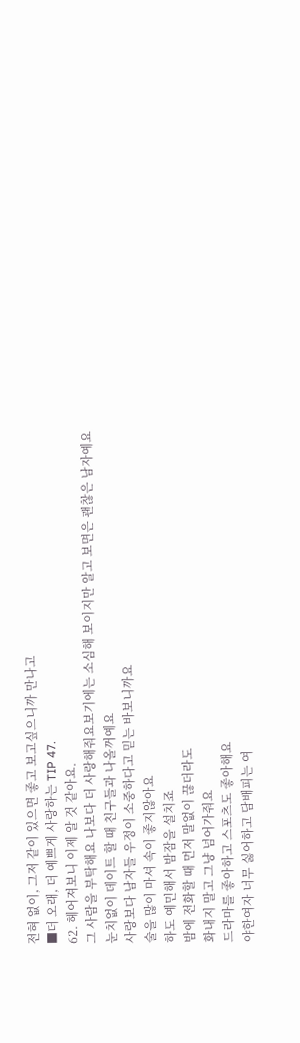전혀 없이, 그저 같이 있으면 좋고 보고싶으니까 만나고
■더 오래, 더 예쁘게 사랑하는 TIP 47.
62. 헤어져보니 이제 알 것 같아요.
그 사람을 부탁해요 나보다 더 사랑해줘요보기에는 소심해 보이지만 알고 보면은 괜찮은 남자예요
눈치없이 데이트 할 때 친구들과 나올꺼예요
사랑보다 남자들 우정이 소중하다고 믿는 바보니까요
술을 많이 마셔 속이 좋지않아요
하도 예민해서 밤잠을 설치죠
밤에 전화할 때 먼저 말없이 끊더라도
화내지 말고 그냥 넘어가줘요
드라마를 좋아하고 스포츠도 좋아해요
야한여자 너무 싫어하고 담배피는 여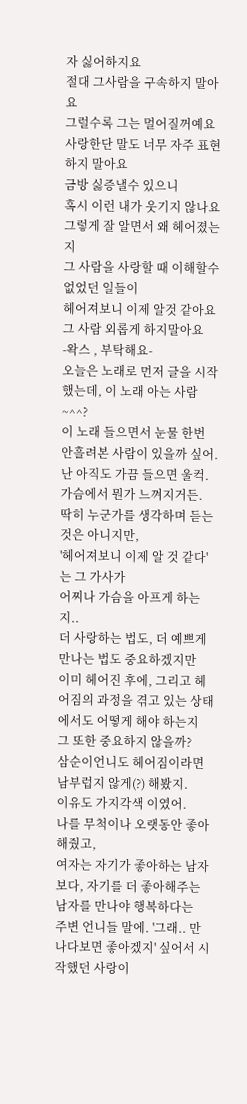자 싫어하지요
절대 그사람을 구속하지 말아요
그럴수록 그는 멀어질꺼예요
사랑한단 말도 너무 자주 표현하지 말아요
금방 싫증낼수 있으니
혹시 이런 내가 웃기지 않나요
그렇게 잘 알면서 왜 헤어졌는지
그 사람을 사랑할 때 이해할수 없었던 일들이
헤어져보니 이제 알것 같아요
그 사람 외롭게 하지말아요
-왁스 , 부탁해요-
오늘은 노래로 먼저 글을 시작했는데, 이 노래 아는 사람~^^?
이 노래 들으면서 눈물 한번 안흘려본 사람이 있을까 싶어.
난 아직도 가끔 들으면 울컥. 가슴에서 뭔가 느껴지거든.
딱히 누군가를 생각하며 듣는 것은 아니지만,
'헤어져보니 이제 알 것 같다'는 그 가사가
어찌나 가슴을 아프게 하는지..
더 사랑하는 법도, 더 예쁘게 만나는 법도 중요하겠지만
이미 헤어진 후에, 그리고 헤어짐의 과정을 겪고 있는 상태에서도 어떻게 해야 하는지
그 또한 중요하지 않을까?
삼순이언니도 헤어짐이라면 남부럽지 않게(?) 해봤지.
이유도 가지각색 이였어.
나를 무척이나 오랫동안 좋아해줬고,
여자는 자기가 좋아하는 남자보다, 자기를 더 좋아해주는 남자를 만나야 행복하다는
주변 언니들 말에. '그래.. 만나다보면 좋아겠지' 싶어서 시작했던 사랑이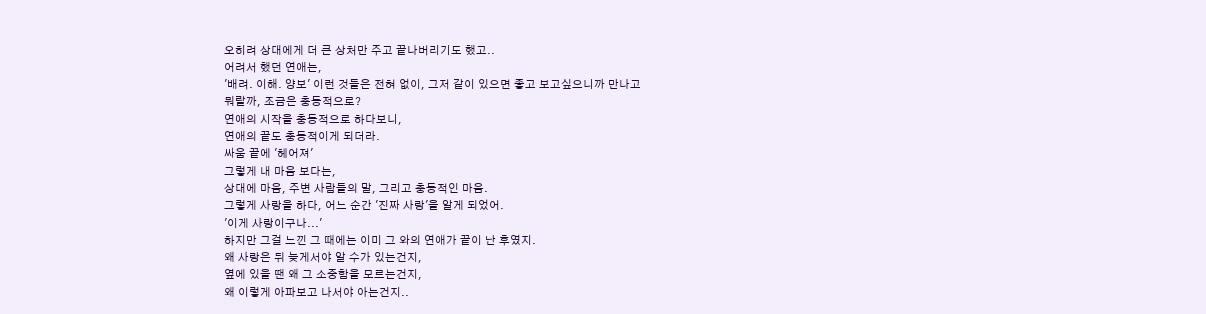오히려 상대에게 더 큰 상처만 주고 끝나버리기도 했고..
어려서 했던 연애는,
'배려. 이해. 양보' 이런 것들은 전혀 없이, 그저 같이 있으면 좋고 보고싶으니까 만나고
뭐랄까, 조금은 충동적으로?
연애의 시작을 충동적으로 하다보니,
연애의 끝도 충동적이게 되더라.
싸움 끝에 '헤어져'
그렇게 내 마음 보다는,
상대에 마음, 주변 사람들의 말, 그리고 충동적인 마음.
그렇게 사랑을 하다, 어느 순간 '진짜 사랑'을 알게 되었어.
'이게 사랑이구나...'
하지만 그걸 느낀 그 때에는 이미 그 와의 연애가 끝이 난 후였지.
왜 사랑은 뒤 늦게서야 알 수가 있는건지,
옆에 있을 땐 왜 그 소중함을 모르는건지,
왜 이렇게 아파보고 나서야 아는건지..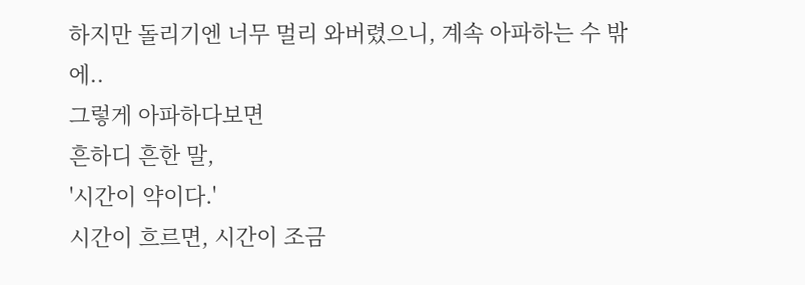하지만 돌리기엔 너무 멀리 와버렸으니, 계속 아파하는 수 밖에..
그렇게 아파하다보면
흔하디 흔한 말,
'시간이 약이다.'
시간이 흐르면, 시간이 조금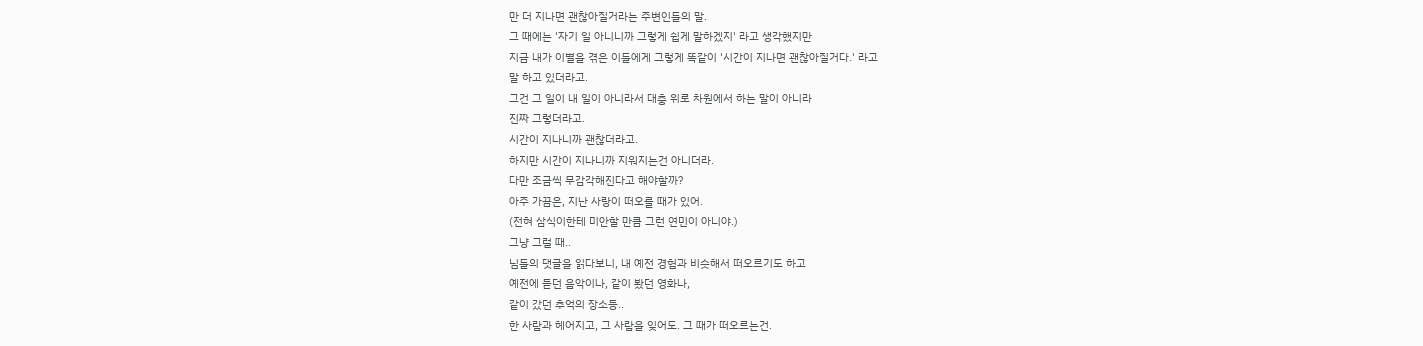만 더 지나면 괜찮아질거라는 주변인들의 말.
그 때에는 '자기 일 아니니까 그렇게 쉽게 말하겠지' 라고 생각했지만
지금 내가 이별을 겪은 이들에게 그렇게 똑같이 '시간이 지나면 괜찮아질거다.' 라고
말 하고 있더라고.
그건 그 일이 내 일이 아니라서 대충 위로 차원에서 하는 말이 아니라
진짜 그렇더라고.
시간이 지나니까 괜찮더라고.
하지만 시간이 지나니까 지워지는건 아니더라.
다만 조금씩 무감각해진다고 해야할까?
아주 가끔은, 지난 사랑이 떠오를 때가 있어.
(전혀 삼식이한테 미안할 만큼 그런 연민이 아니야.)
그냥 그럴 때..
님들의 댓글을 읽다보니, 내 예전 경험과 비슷해서 떠오르기도 하고
예전에 듣던 음악이나, 같이 봤던 영화나,
같이 갔던 추억의 장소등..
한 사람과 헤어지고, 그 사람을 잊어도. 그 때가 떠오르는건.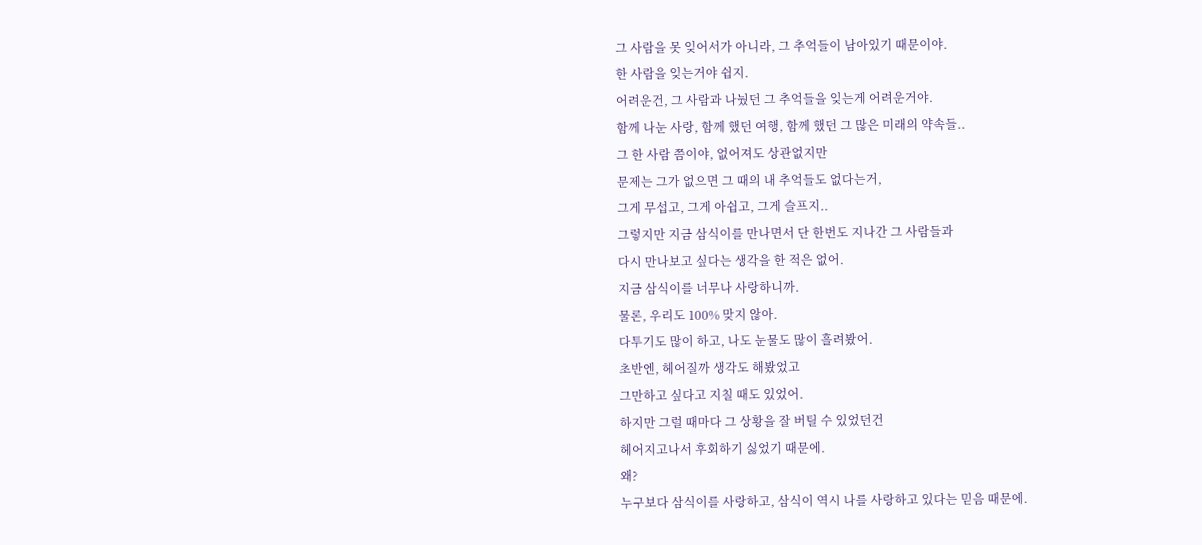그 사람을 못 잊어서가 아니라, 그 추억들이 남아있기 때문이야.
한 사람을 잊는거야 쉽지.
어려운건, 그 사람과 나눴던 그 추억들을 잊는게 어려운거야.
함께 나눈 사랑, 함께 했던 여행, 함께 했던 그 많은 미래의 약속들..
그 한 사람 쯤이야, 없어져도 상관없지만
문제는 그가 없으면 그 때의 내 추억들도 없다는거,
그게 무섭고, 그게 아쉽고, 그게 슬프지..
그렇지만 지금 삼식이를 만나면서 단 한번도 지나간 그 사람들과
다시 만나보고 싶다는 생각을 한 적은 없어.
지금 삼식이를 너무나 사랑하니까.
물론, 우리도 100% 맞지 않아.
다투기도 많이 하고, 나도 눈물도 많이 흘려봤어.
초반엔, 헤어질까 생각도 해봤었고
그만하고 싶다고 지칠 때도 있었어.
하지만 그럴 때마다 그 상황을 잘 버틸 수 있었던건
헤어지고나서 후회하기 싫었기 때문에.
왜?
누구보다 삼식이를 사랑하고, 삼식이 역시 나를 사랑하고 있다는 믿음 때문에.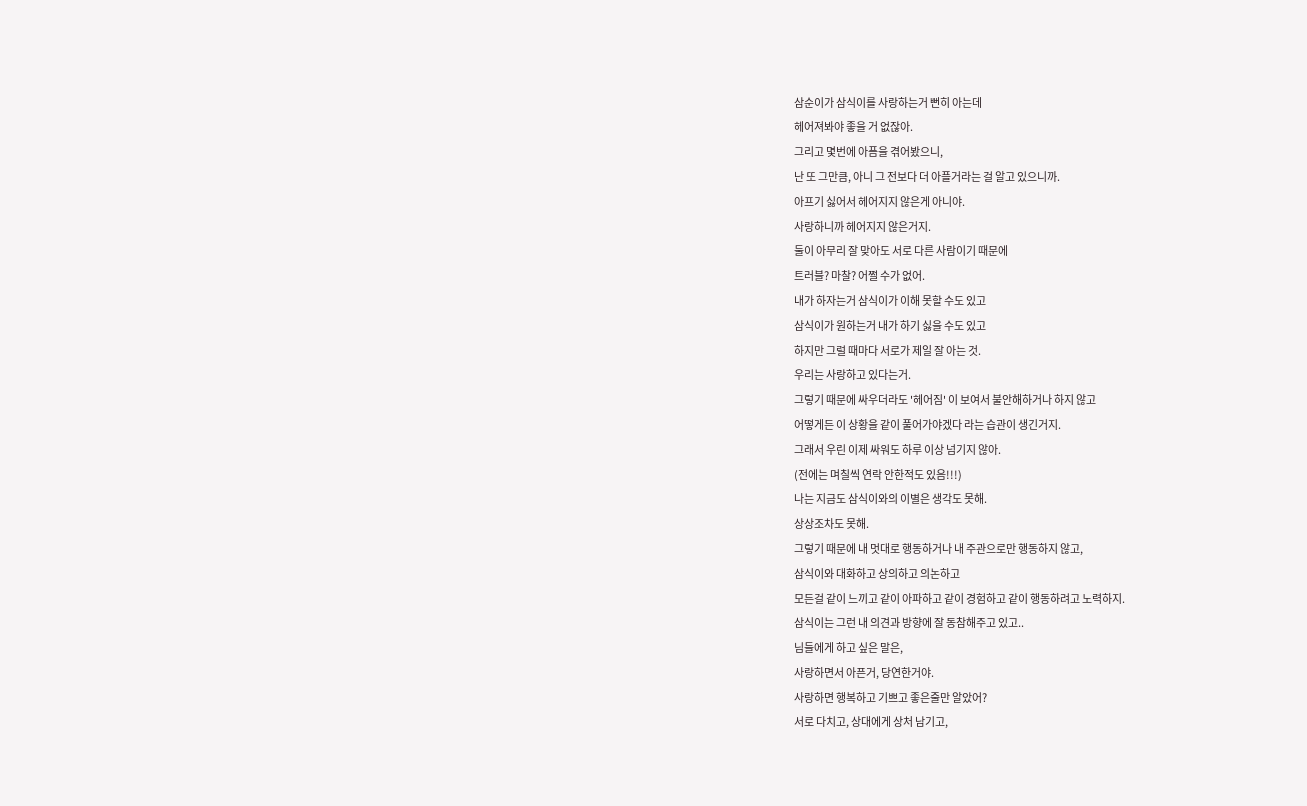삼순이가 삼식이를 사랑하는거 뻔히 아는데
헤어져봐야 좋을 거 없잖아.
그리고 몇번에 아픔을 겪어봤으니,
난 또 그만큼, 아니 그 전보다 더 아플거라는 걸 알고 있으니까.
아프기 싫어서 헤어지지 않은게 아니야.
사랑하니까 헤어지지 않은거지.
둘이 아무리 잘 맞아도 서로 다른 사람이기 때문에
트러블? 마찰? 어쩔 수가 없어.
내가 하자는거 삼식이가 이해 못할 수도 있고
삼식이가 원하는거 내가 하기 싫을 수도 있고
하지만 그럴 때마다 서로가 제일 잘 아는 것.
우리는 사랑하고 있다는거.
그렇기 때문에 싸우더라도 '헤어짐' 이 보여서 불안해하거나 하지 않고
어떻게든 이 상황을 같이 풀어가야겠다 라는 습관이 생긴거지.
그래서 우린 이제 싸워도 하루 이상 넘기지 않아.
(전에는 며칠씩 연락 안한적도 있음!!!)
나는 지금도 삼식이와의 이별은 생각도 못해.
상상조차도 못해.
그렇기 때문에 내 멋대로 행동하거나 내 주관으로만 행동하지 않고,
삼식이와 대화하고 상의하고 의논하고
모든걸 같이 느끼고 같이 아파하고 같이 경험하고 같이 행동하려고 노력하지.
삼식이는 그런 내 의견과 방향에 잘 동참해주고 있고..
님들에게 하고 싶은 말은,
사랑하면서 아픈거, 당연한거야.
사랑하면 행복하고 기쁘고 좋은줄만 알았어?
서로 다치고, 상대에게 상처 남기고,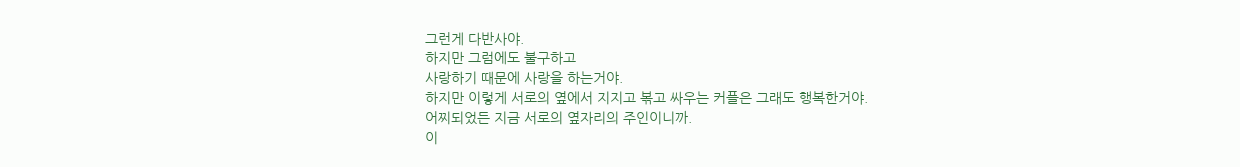그런게 다반사야.
하지만 그럼에도 불구하고
사랑하기 때문에 사랑을 하는거야.
하지만 이렇게 서로의 옆에서 지지고 볶고 싸우는 커플은 그래도 행복한거야.
어찌되었든 지금 서로의 옆자리의 주인이니까.
이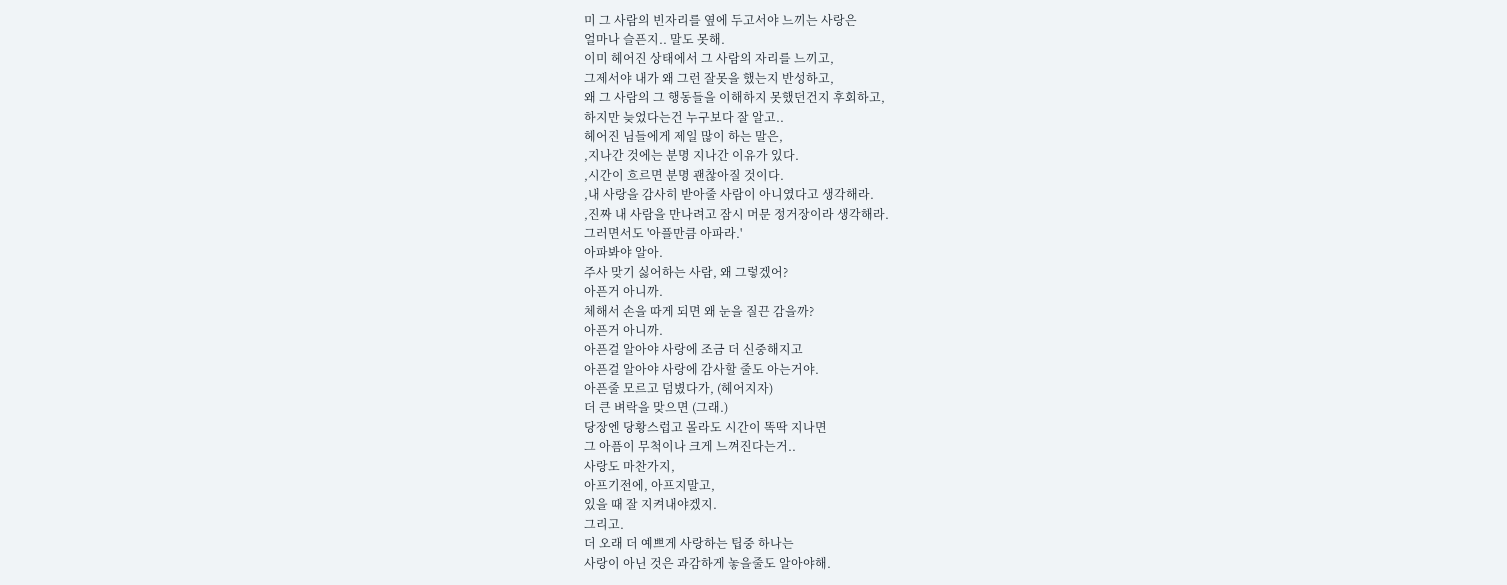미 그 사람의 빈자리를 옆에 두고서야 느끼는 사랑은
얼마나 슬픈지.. 말도 못해.
이미 헤어진 상태에서 그 사람의 자리를 느끼고,
그제서야 내가 왜 그런 잘못을 했는지 반성하고,
왜 그 사람의 그 행동들을 이해하지 못했던건지 후회하고,
하지만 늦었다는건 누구보다 잘 알고..
헤어진 님들에게 제일 많이 하는 말은,
,지나간 것에는 분명 지나간 이유가 있다.
,시간이 흐르면 분명 괜찮아질 것이다.
,내 사랑을 감사히 받아줄 사람이 아니였다고 생각해라.
,진짜 내 사람을 만나려고 잠시 머문 정거장이라 생각해라.
그러면서도 '아플만큼 아파라.'
아파봐야 알아.
주사 맞기 싫어하는 사람, 왜 그렇겠어?
아픈거 아니까.
체해서 손을 따게 되면 왜 눈을 질끈 감을까?
아픈거 아니까.
아픈걸 알아야 사랑에 조금 더 신중해지고
아픈걸 알아야 사랑에 감사할 줄도 아는거야.
아픈줄 모르고 덤볐다가, (헤어지자)
더 큰 벼락을 맞으면 (그래.)
당장엔 당황스럽고 몰라도 시간이 똑딱 지나면
그 아픔이 무척이나 크게 느껴진다는거..
사랑도 마찬가지,
아프기전에, 아프지말고,
있을 때 잘 지켜내야겠지.
그리고.
더 오래 더 예쁘게 사랑하는 팁중 하나는
사랑이 아닌 것은 과감하게 놓을줄도 알아야해.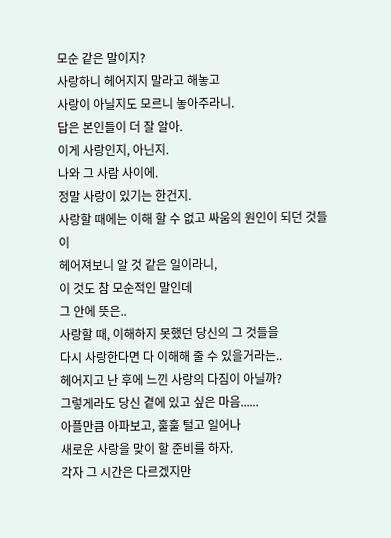모순 같은 말이지?
사랑하니 헤어지지 말라고 해놓고
사랑이 아닐지도 모르니 놓아주라니.
답은 본인들이 더 잘 알아.
이게 사랑인지, 아닌지.
나와 그 사람 사이에.
정말 사랑이 있기는 한건지.
사랑할 때에는 이해 할 수 없고 싸움의 원인이 되던 것들이
헤어져보니 알 것 같은 일이라니,
이 것도 참 모순적인 말인데
그 안에 뜻은..
사랑할 때, 이해하지 못했던 당신의 그 것들을
다시 사랑한다면 다 이해해 줄 수 있을거라는..
헤어지고 난 후에 느낀 사랑의 다짐이 아닐까?
그렇게라도 당신 곁에 있고 싶은 마음......
아플만큼 아파보고, 훌훌 털고 일어나
새로운 사랑을 맞이 할 준비를 하자.
각자 그 시간은 다르겠지만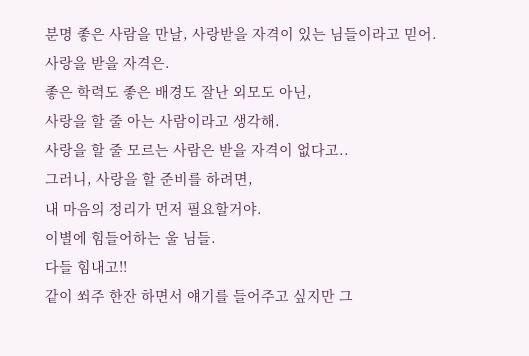분명 좋은 사람을 만날, 사랑받을 자격이 있는 님들이라고 믿어.
사랑을 받을 자격은.
좋은 학력도 좋은 배경도 잘난 외모도 아닌,
사랑을 할 줄 아는 사람이라고 생각해.
사랑을 할 줄 모르는 사람은 받을 자격이 없다고..
그러니, 사랑을 할 준비를 하려면,
내 마음의 정리가 먼저 필요할거야.
이별에 힘들어하는 울 님들.
다들 힘내고!!
같이 쐬주 한잔 하면서 얘기를 들어주고 싶지만 그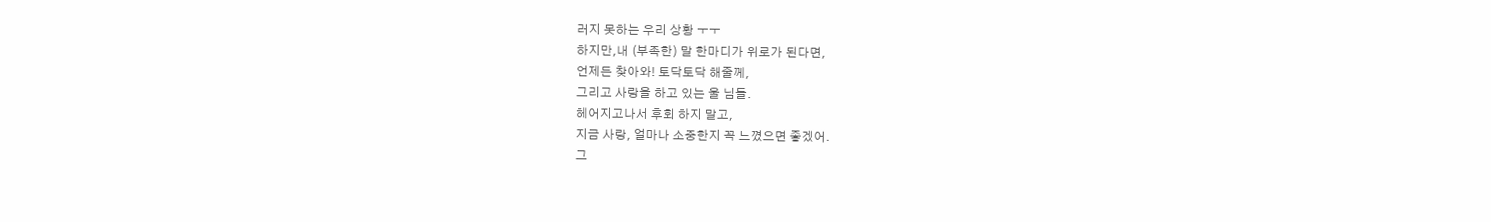러지 못하는 우리 상황 ㅜㅜ
하지만,내 (부족한) 말 한마디가 위로가 된다면,
언제든 찾아와! 토닥토닥 해줄께,
그리고 사랑을 하고 있는 울 님들.
헤어지고나서 후회 하지 말고,
지금 사랑, 얼마나 소중한지 꼭 느꼈으면 좋겠어.
그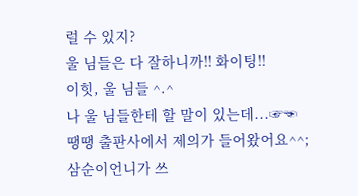럴 수 있지?
울 님들은 다 잘하니까!! 화이팅!!
이힛, 울 님들 ^.^
나 울 님들한테 할 말이 있는데...☞☜
땡땡 출판사에서 제의가 들어왔어요^^;
삼순이언니가 쓰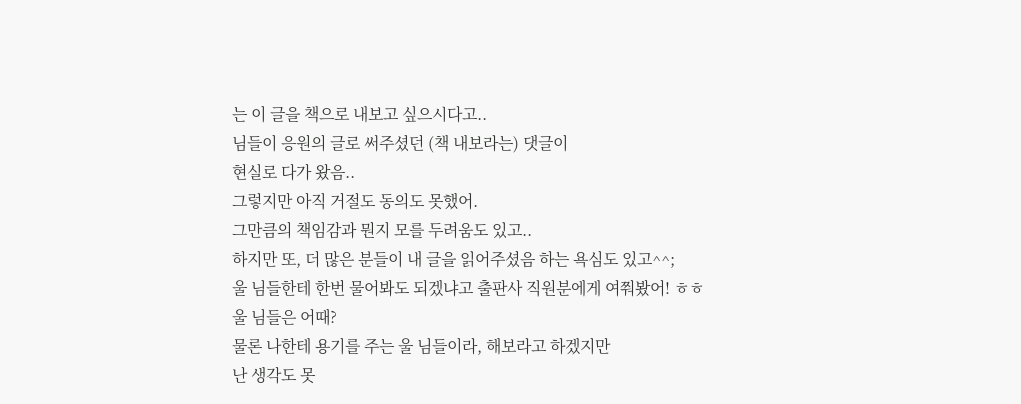는 이 글을 책으로 내보고 싶으시다고..
님들이 응원의 글로 써주셨던 (책 내보라는) 댓글이
현실로 다가 왔음..
그렇지만 아직 거절도 동의도 못했어.
그만큼의 책임감과 뭔지 모를 두려움도 있고..
하지만 또, 더 많은 분들이 내 글을 읽어주셨음 하는 욕심도 있고^^;
울 님들한테 한번 물어봐도 되겠냐고 출판사 직원분에게 여쭤봤어! ㅎㅎ
울 님들은 어때?
물론 나한테 용기를 주는 울 님들이라, 해보라고 하겠지만
난 생각도 못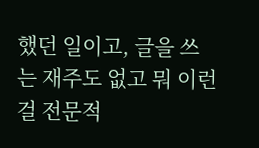했던 일이고, 글을 쓰는 재주도 없고 뭐 이런걸 전문적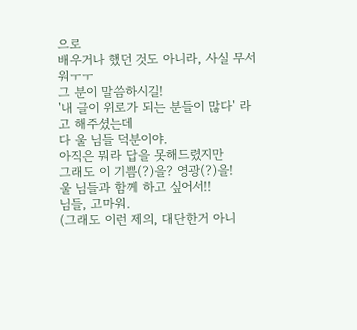으로
배우거나 했던 것도 아니라, 사실 무서워ㅜㅜ
그 분이 말씀하시길!
'내 글이 위로가 되는 분들이 많다' 라고 해주셨는데
다 울 님들 덕분이야.
아직은 뭐라 답을 못해드렸지만
그래도 이 기쁨(?)을? 영광(?)을!
울 님들과 함께 하고 싶어서!!
님들, 고마워.
(그래도 이런 제의, 대단한거 아니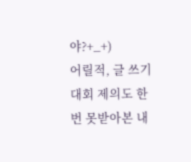야?+_+)
어릴적, 글 쓰기 대회 제의도 한번 못받아본 내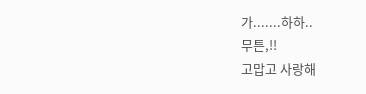가.......하하..
무튼,!!
고맙고 사랑해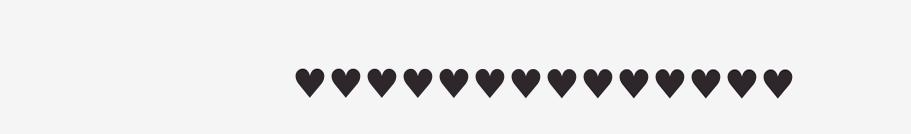♥♥♥♥♥♥♥♥♥♥♥♥♥♥